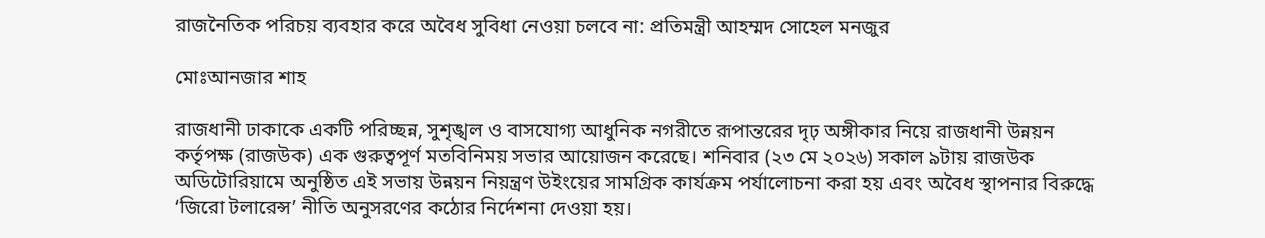রাজনৈতিক পরিচয় ব্যবহার করে অবৈধ সুবিধা নেওয়া চলবে না: প্রতিমন্ত্রী আহম্মদ সোহেল মনজুর

মোঃআনজার শাহ

রাজধানী ঢাকাকে একটি পরিচ্ছন্ন, সুশৃঙ্খল ও বাসযোগ্য আধুনিক নগরীতে রূপান্তরের দৃঢ় অঙ্গীকার নিয়ে রাজধানী উন্নয়ন কর্তৃপক্ষ (রাজউক) এক গুরুত্বপূর্ণ মতবিনিময় সভার আয়োজন করেছে। শনিবার (২৩ মে ২০২৬) সকাল ৯টায় রাজউক অডিটোরিয়ামে অনুষ্ঠিত এই সভায় উন্নয়ন নিয়ন্ত্রণ উইংয়ের সামগ্রিক কার্যক্রম পর্যালোচনা করা হয় এবং অবৈধ স্থাপনার বিরুদ্ধে ‘জিরো টলারেন্স’ নীতি অনুসরণের কঠোর নির্দেশনা দেওয়া হয়।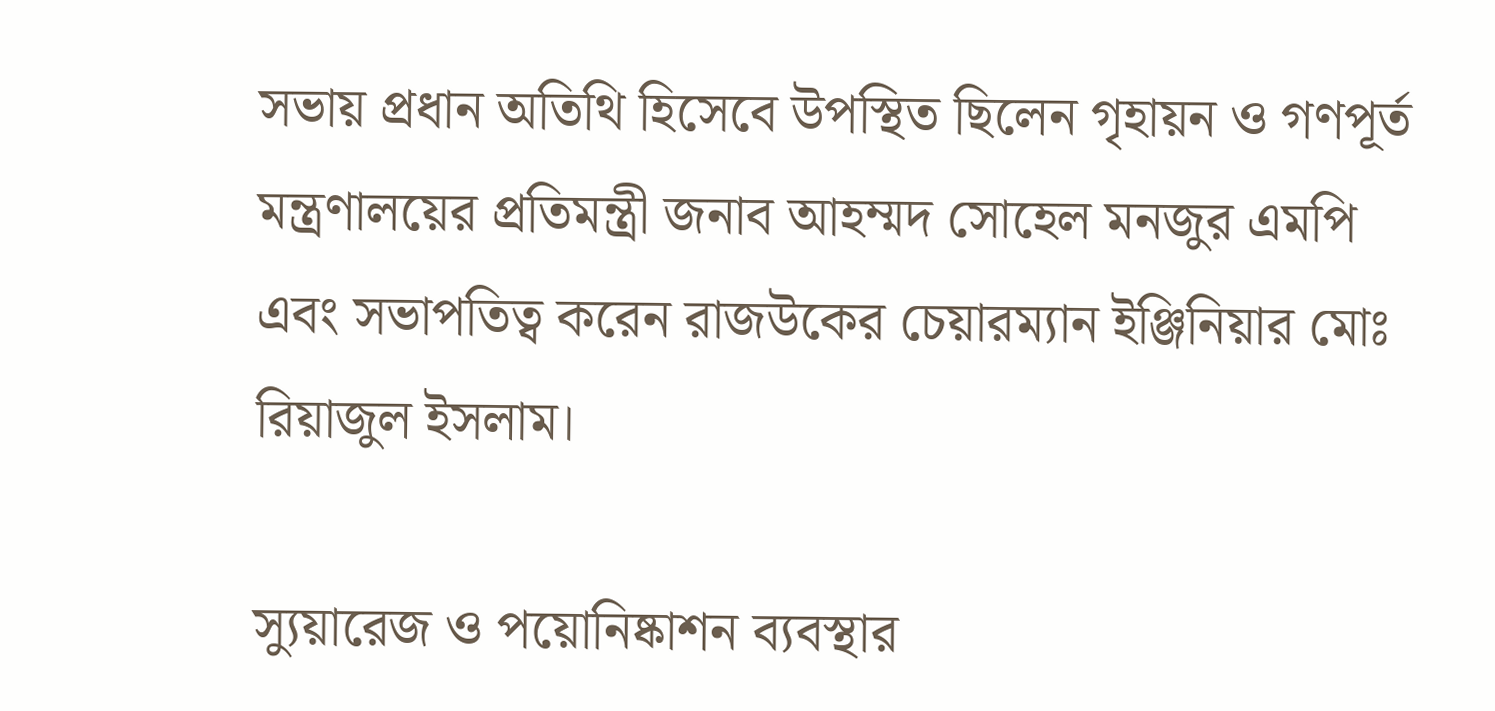সভায় প্রধান অতিথি হিসেবে উপস্থিত ছিলেন গৃহায়ন ও গণপূর্ত মন্ত্রণালয়ের প্রতিমন্ত্রী জনাব আহম্মদ সোহেল মনজুর এমপি এবং সভাপতিত্ব করেন রাজউকের চেয়ারম্যান ইঞ্জিনিয়ার মোঃ রিয়াজুল ইসলাম।

স্যুয়ারেজ ও পয়োনিষ্কাশন ব্যবস্থার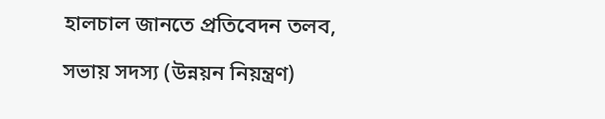হালচাল জানতে প্রতিবেদন তলব,

সভায় সদস্য (উন্নয়ন নিয়ন্ত্রণ)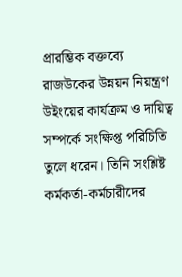প্রারম্ভিক বক্তব্যে রাজউকের উন্নয়ন নিয়ন্ত্রণ উইংয়ের কার্যক্রম ও দায়িত্ব সম্পর্কে সংক্ষিপ্ত পরিচিতি তুলে ধরেন। তিনি সংশ্লিষ্ট কর্মকর্তা-কর্মচারীদের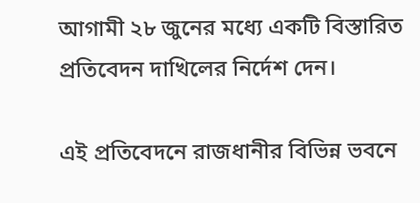আগামী ২৮ জুনের মধ্যে একটি বিস্তারিত প্রতিবেদন দাখিলের নির্দেশ দেন।

এই প্রতিবেদনে রাজধানীর বিভিন্ন ভবনে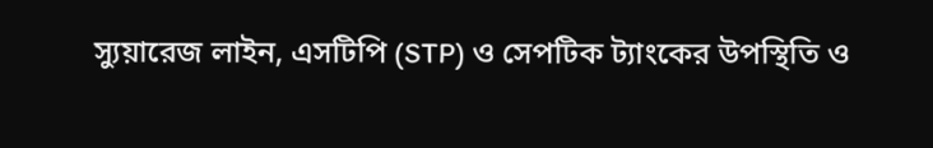স্যুয়ারেজ লাইন, এসটিপি (STP) ও সেপটিক ট্যাংকের উপস্থিতি ও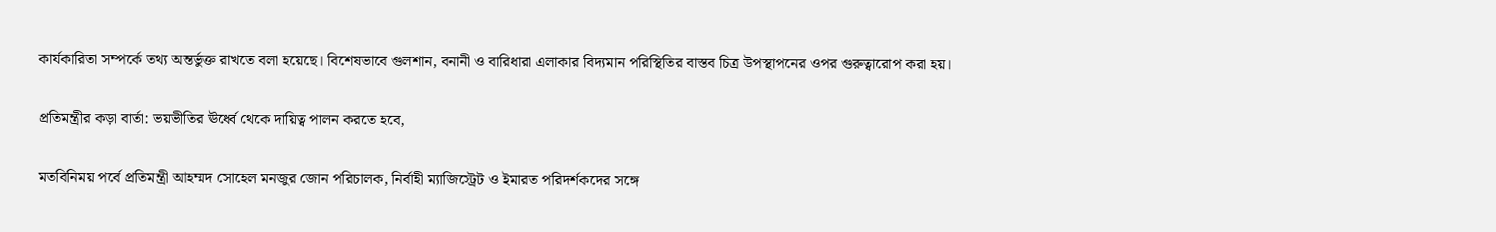কার্যকারিতা সম্পর্কে তথ্য অন্তর্ভুক্ত রাখতে বলা হয়েছে। বিশেষভাবে গুলশান, বনানী ও বারিধারা এলাকার বিদ্যমান পরিস্থিতির বাস্তব চিত্র উপস্থাপনের ওপর গুরুত্বারোপ করা হয়।

প্রতিমন্ত্রীর কড়া বার্তা: ভয়ভীতির ঊর্ধ্বে থেকে দায়িত্ব পালন করতে হবে,

মতবিনিময় পর্বে প্রতিমন্ত্রী আহম্মদ সোহেল মনজুর জোন পরিচালক, নির্বাহী ম্যাজিস্ট্রেট ও ইমারত পরিদর্শকদের সঙ্গে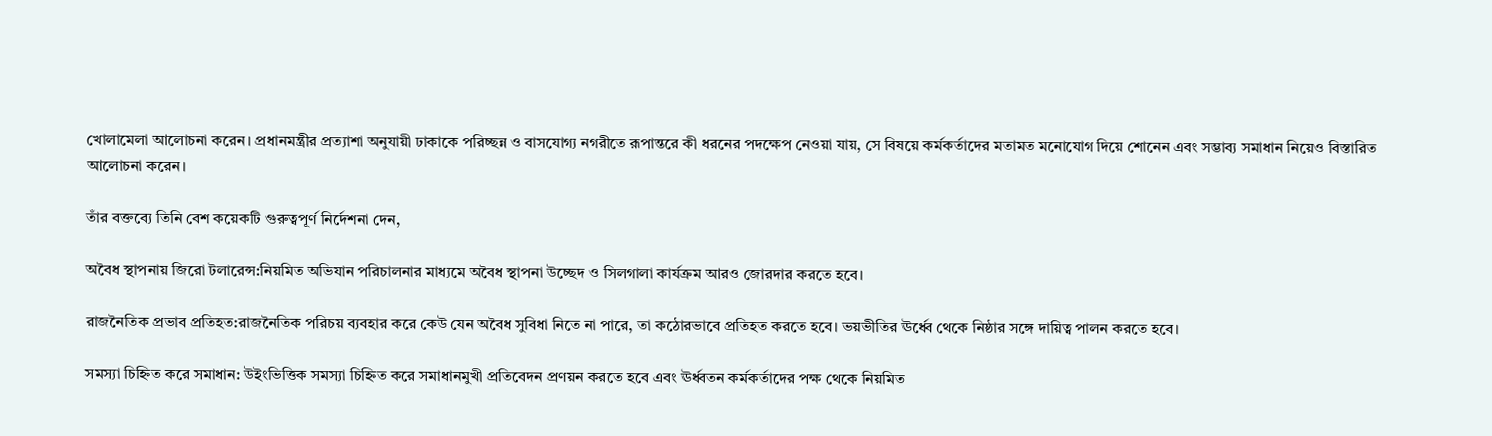খোলামেলা আলোচনা করেন। প্রধানমন্ত্রীর প্রত্যাশা অনুযায়ী ঢাকাকে পরিচ্ছন্ন ও বাসযোগ্য নগরীতে রূপান্তরে কী ধরনের পদক্ষেপ নেওয়া যায়, সে বিষয়ে কর্মকর্তাদের মতামত মনোযোগ দিয়ে শোনেন এবং সম্ভাব্য সমাধান নিয়েও বিস্তারিত আলোচনা করেন।

তাঁর বক্তব্যে তিনি বেশ কয়েকটি গুরুত্বপূর্ণ নির্দেশনা দেন,

অবৈধ স্থাপনায় জিরো টলারেন্স:নিয়মিত অভিযান পরিচালনার মাধ্যমে অবৈধ স্থাপনা উচ্ছেদ ও সিলগালা কার্যক্রম আরও জোরদার করতে হবে।

রাজনৈতিক প্রভাব প্রতিহত:রাজনৈতিক পরিচয় ব্যবহার করে কেউ যেন অবৈধ সুবিধা নিতে না পারে, তা কঠোরভাবে প্রতিহত করতে হবে। ভয়ভীতির ঊর্ধ্বে থেকে নিষ্ঠার সঙ্গে দায়িত্ব পালন করতে হবে।

সমস্যা চিহ্নিত করে সমাধান: উইংভিত্তিক সমস্যা চিহ্নিত করে সমাধানমুখী প্রতিবেদন প্রণয়ন করতে হবে এবং ঊর্ধ্বতন কর্মকর্তাদের পক্ষ থেকে নিয়মিত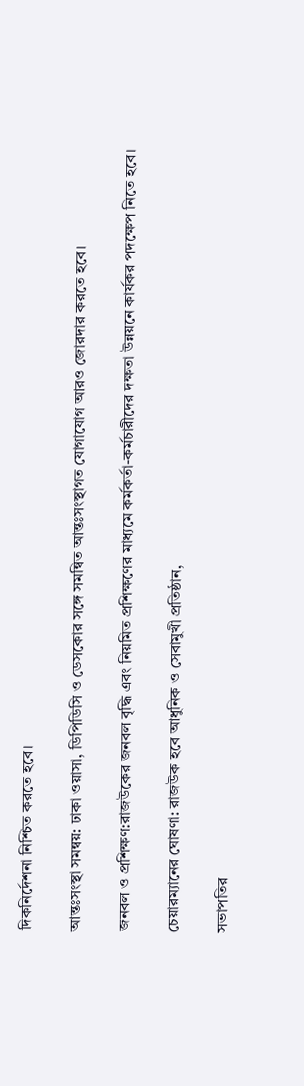দিকনির্দেশনা নিশ্চিত করতে হবে।

আন্তঃসংস্থা সমন্বয়: ঢাকা ওয়াসা, ডিপিডিসি ও ডেসকোর সঙ্গে সমন্বিত আন্তঃসংস্থাগত যোগাযোগ আরও জোরদার করতে হবে।

জনবল ও প্রশিক্ষণ:রাজউকের জনবল বৃদ্ধি এবং নিয়মিত প্রশিক্ষণের মাধ্যমে কর্মকর্তা-কর্মচারীদের দক্ষতা উন্নয়নে কার্যকর পদক্ষেপ নিতে হবে।

চেয়ারম্যানের ঘোষণা: রাজউক হবে আধুনিক ও সেবামুখী প্রতিষ্ঠান,

সভাপতির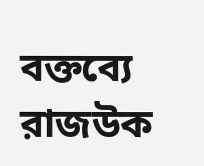বক্তব্যে রাজউক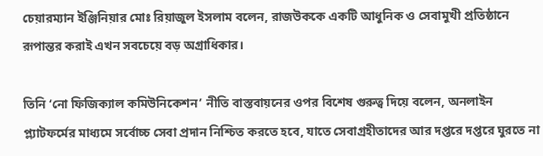চেয়ারম্যান ইঞ্জিনিয়ার মোঃ রিয়াজুল ইসলাম বলেন, রাজউককে একটি আধুনিক ও সেবামুখী প্রতিষ্ঠানে রূপান্তর করাই এখন সবচেয়ে বড় অগ্রাধিকার।

তিনি ‘নো ফিজিক্যাল কমিউনিকেশন’ নীতি বাস্তবায়নের ওপর বিশেষ গুরুত্ব দিয়ে বলেন, অনলাইন প্ল্যাটফর্মের মাধ্যমে সর্বোচ্চ সেবা প্রদান নিশ্চিত করতে হবে, যাতে সেবাগ্রহীতাদের আর দপ্তরে দপ্তরে ঘুরতে না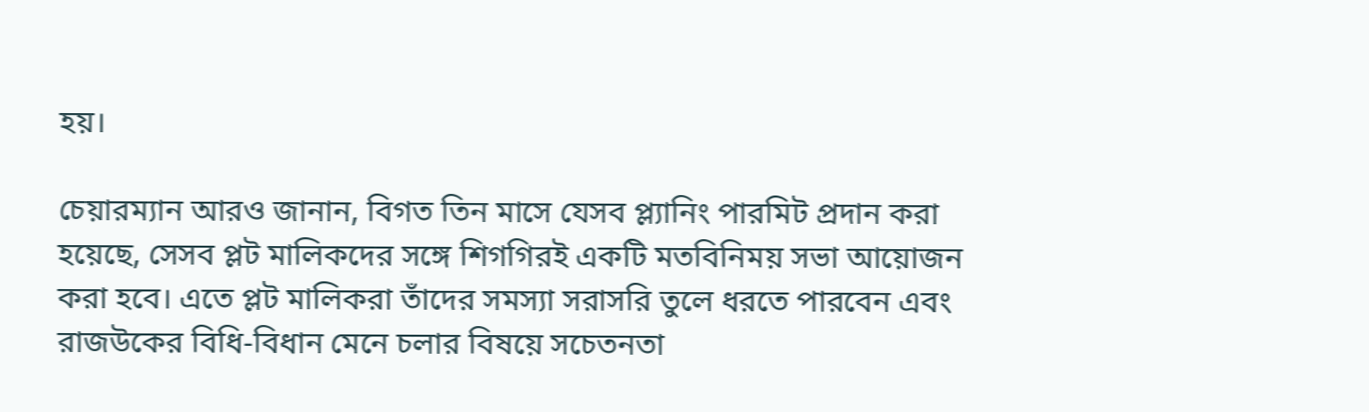হয়।

চেয়ারম্যান আরও জানান, বিগত তিন মাসে যেসব প্ল্যানিং পারমিট প্রদান করা হয়েছে, সেসব প্লট মালিকদের সঙ্গে শিগগিরই একটি মতবিনিময় সভা আয়োজন করা হবে। এতে প্লট মালিকরা তাঁদের সমস্যা সরাসরি তুলে ধরতে পারবেন এবং রাজউকের বিধি-বিধান মেনে চলার বিষয়ে সচেতনতা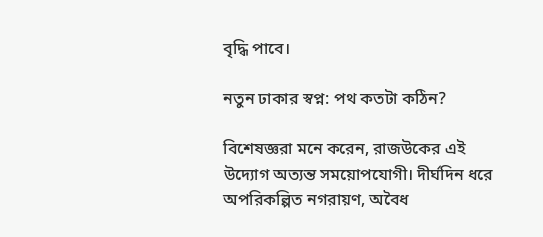বৃদ্ধি পাবে।

নতুন ঢাকার স্বপ্ন: পথ কতটা কঠিন?

বিশেষজ্ঞরা মনে করেন, রাজউকের এই উদ্যোগ অত্যন্ত সময়োপযোগী। দীর্ঘদিন ধরে অপরিকল্পিত নগরায়ণ, অবৈধ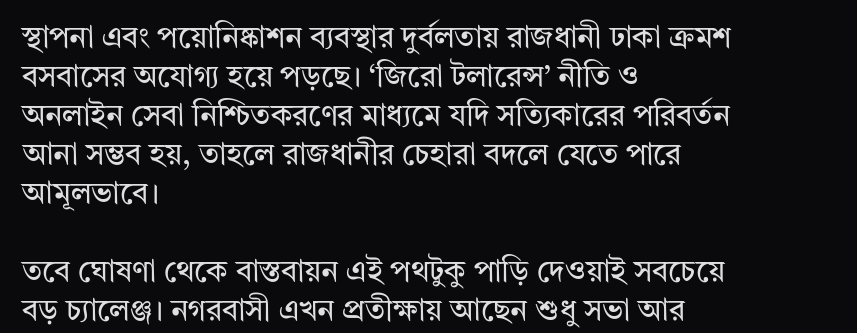স্থাপনা এবং পয়োনিষ্কাশন ব্যবস্থার দুর্বলতায় রাজধানী ঢাকা ক্রমশ বসবাসের অযোগ্য হয়ে পড়ছে। ‘জিরো টলারেন্স’ নীতি ও অনলাইন সেবা নিশ্চিতকরণের মাধ্যমে যদি সত্যিকারের পরিবর্তন আনা সম্ভব হয়, তাহলে রাজধানীর চেহারা বদলে যেতে পারে আমূলভাবে।

তবে ঘোষণা থেকে বাস্তবায়ন এই পথটুকু পাড়ি দেওয়াই সবচেয়ে বড় চ্যালেঞ্জ। নগরবাসী এখন প্রতীক্ষায় আছেন শুধু সভা আর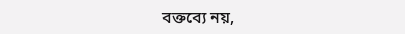বক্তব্যে নয়,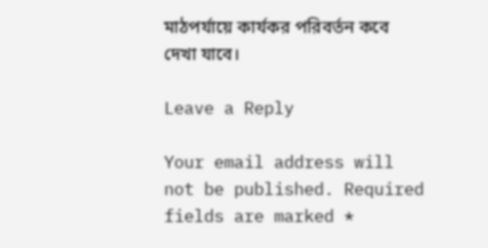মাঠপর্যায়ে কার্যকর পরিবর্তন কবে দেখা যাবে।

Leave a Reply

Your email address will not be published. Required fields are marked *